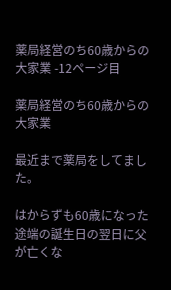薬局経営のち60歳からの大家業 -12ページ目

薬局経営のち60歳からの大家業

最近まで薬局をしてました。

はからずも60歳になった途端の誕生日の翌日に父が亡くな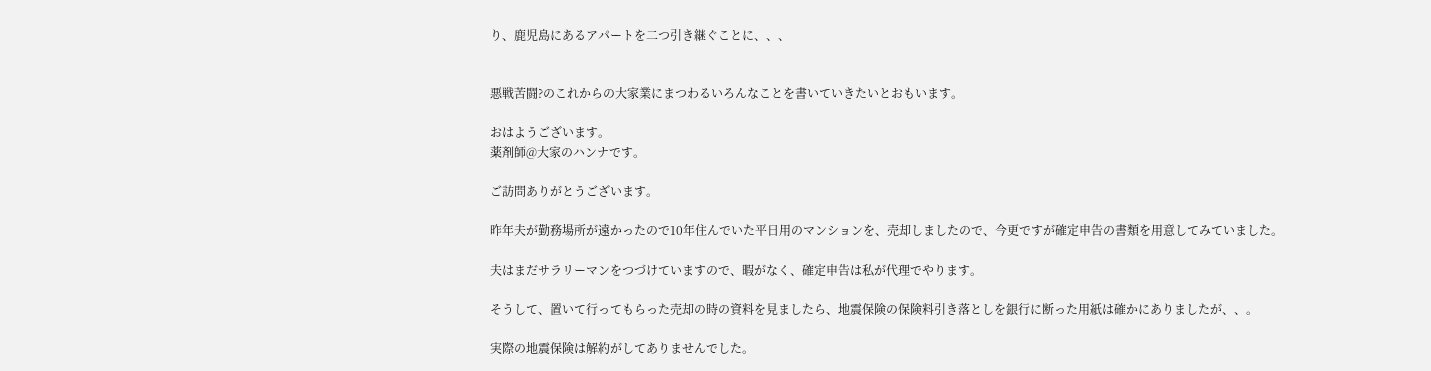り、鹿児島にあるアパートを二つ引き継ぐことに、、、


悪戦苦闘?のこれからの大家業にまつわるいろんなことを書いていきたいとおもいます。

おはようございます。
薬剤師@大家のハンナです。

ご訪問ありがとうございます。

昨年夫が勤務場所が遠かったので10年住んでいた平日用のマンションを、売却しましたので、今更ですが確定申告の書類を用意してみていました。

夫はまだサラリーマンをつづけていますので、暇がなく、確定申告は私が代理でやります。

そうして、置いて行ってもらった売却の時の資料を見ましたら、地震保険の保険料引き落としを銀行に断った用紙は確かにありましたが、、。

実際の地震保険は解約がしてありませんでした。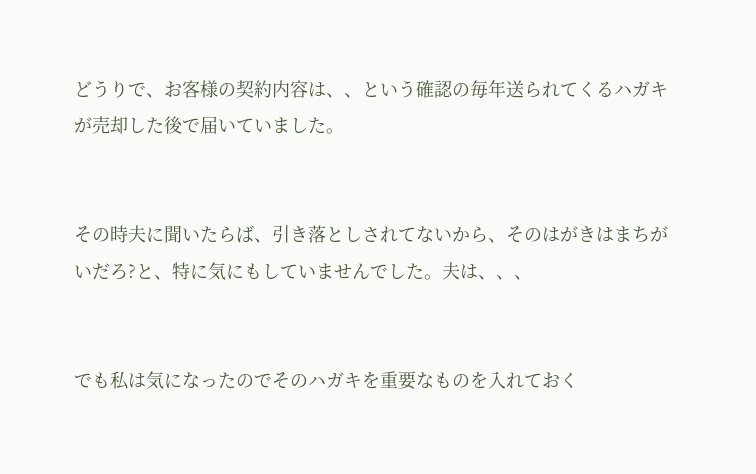どうりで、お客様の契約内容は、、という確認の毎年送られてくるハガキが売却した後で届いていました。


その時夫に聞いたらば、引き落としされてないから、そのはがきはまちがいだろ?と、特に気にもしていませんでした。夫は、、、


でも私は気になったのでそのハガキを重要なものを入れておく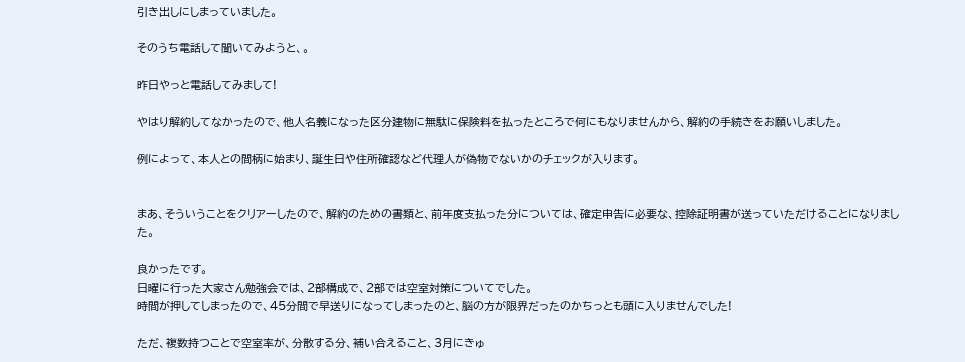引き出しにしまっていました。

そのうち電話して聞いてみようと、。

昨日やっと電話してみまして!

やはり解約してなかったので、他人名義になった区分建物に無駄に保険料を払ったところで何にもなりませんから、解約の手続きをお願いしました。

例によって、本人との間柄に始まり、誕生日や住所確認など代理人が偽物でないかのチェックが入ります。


まあ、そういうことをクリアーしたので、解約のための書類と、前年度支払った分については、確定申告に必要な、控除証明書が送っていただけることになりました。

良かったです。
日曜に行った大家さん勉強会では、2部構成で、2部では空室対策についてでした。
時間が押してしまったので、45分間で早送りになってしまったのと、脳の方が限界だったのかちっとも頭に入りませんでした!

ただ、複数持つことで空室率が、分散する分、補い合えること、3月にきゅ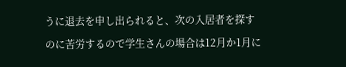うに退去を申し出られると、次の入居者を探すのに苦労するので学生さんの場合は12月か1月に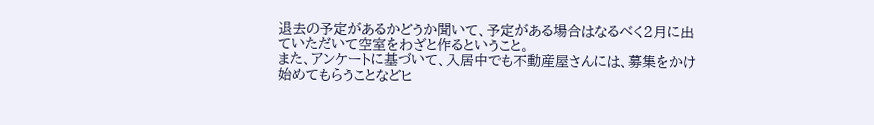退去の予定があるかどうか聞いて、予定がある場合はなるべく2月に出ていただいて空室をわざと作るということ。
また、アンケートに基づいて、入居中でも不動産屋さんには、募集をかけ始めてもらうことなどヒ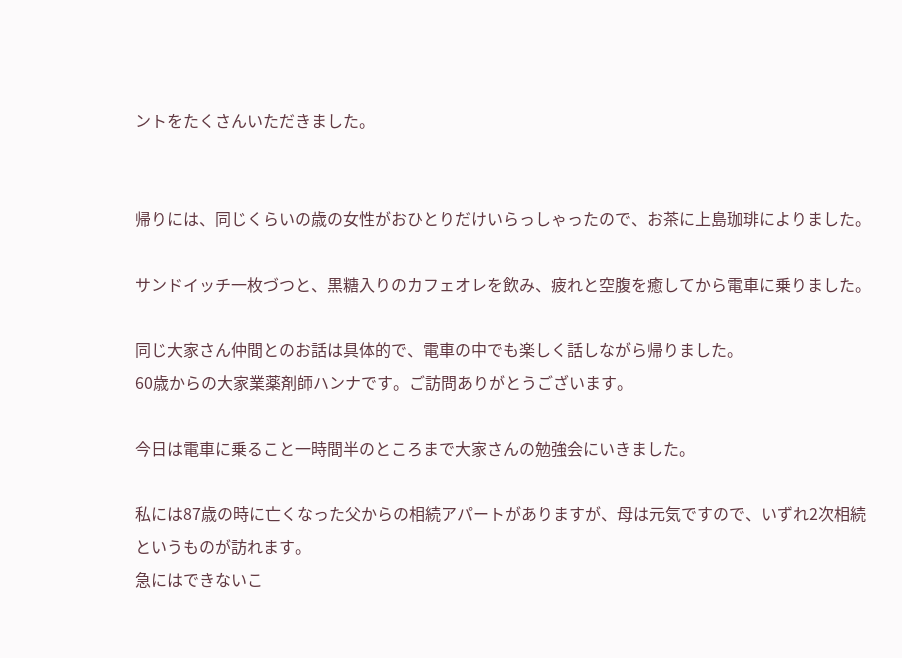ントをたくさんいただきました。


帰りには、同じくらいの歳の女性がおひとりだけいらっしゃったので、お茶に上島珈琲によりました。

サンドイッチ一枚づつと、黒糖入りのカフェオレを飲み、疲れと空腹を癒してから電車に乗りました。

同じ大家さん仲間とのお話は具体的で、電車の中でも楽しく話しながら帰りました。
60歳からの大家業薬剤師ハンナです。ご訪問ありがとうございます。

今日は電車に乗ること一時間半のところまで大家さんの勉強会にいきました。

私には87歳の時に亡くなった父からの相続アパートがありますが、母は元気ですので、いずれ2次相続というものが訪れます。
急にはできないこ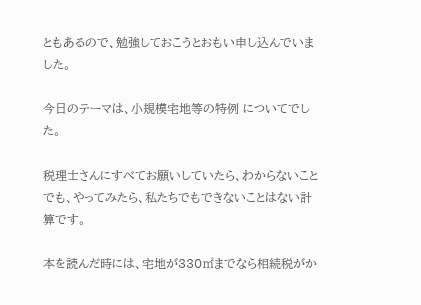ともあるので、勉強しておこうとおもい申し込んでいました。

今日のテーマは、小規模宅地等の特例 についてでした。

税理士さんにすべてお願いしていたら、わからないことでも、やってみたら、私たちでもできないことはない計算です。

本を読んだ時には、宅地が330㎡までなら相続税がか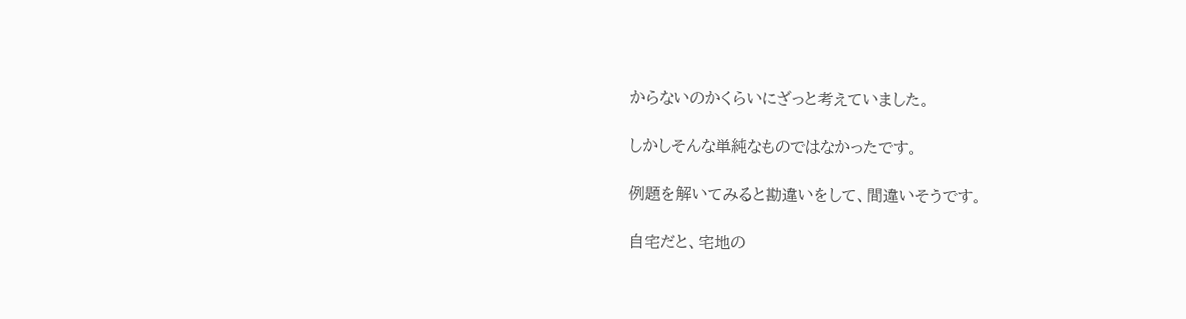からないのかくらいにざっと考えていました。

しかしそんな単純なものではなかったです。

例題を解いてみると勘違いをして、間違いそうです。

自宅だと、宅地の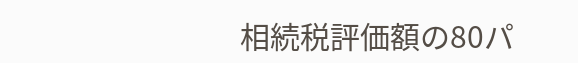相続税評価額の80パ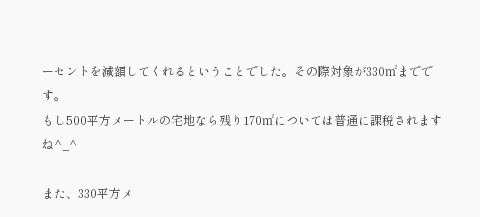ーセントを減額してくれるということでした。その際対象が330㎡までです。
もし500平方メートルの宅地なら残り170㎡については普通に課税されますね^_^

また、330平方メ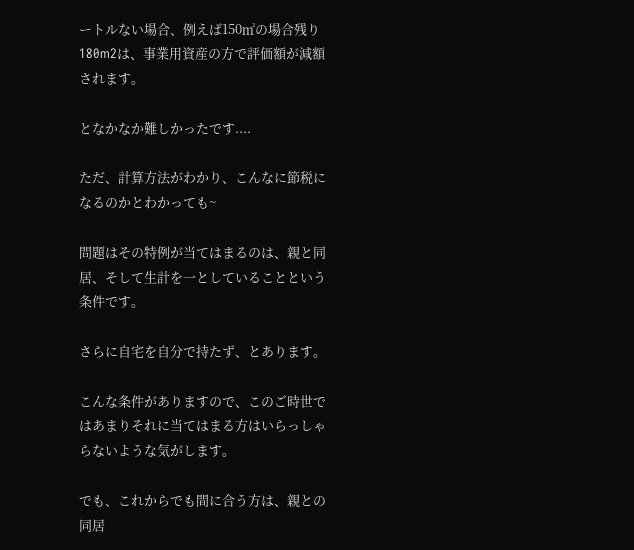ートルない場合、例えば150㎡の場合残り180m2は、事業用資産の方で評価額が減額されます。

となかなか難しかったです....

ただ、計算方法がわかり、こんなに節税になるのかとわかっても~

問題はその特例が当てはまるのは、親と同居、そして生計を一としていることという条件です。

さらに自宅を自分で持たず、とあります。

こんな条件がありますので、このご時世ではあまりそれに当てはまる方はいらっしゃらないような気がします。

でも、これからでも間に合う方は、親との同居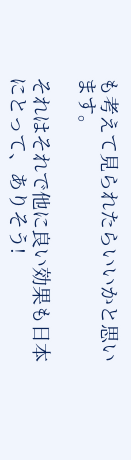も考えて見られたらいいかと思います。

それはそれで他に良い効果も日本にとって、ありそう!